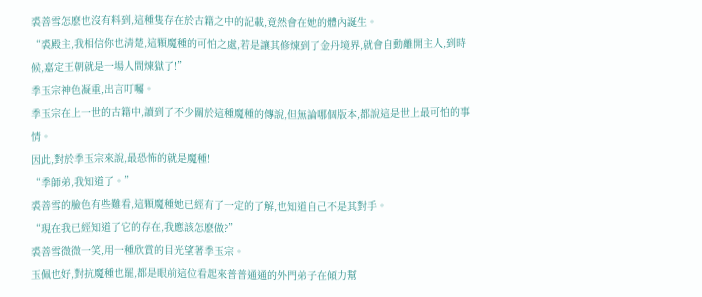裘善雪怎麽也沒有料到,這種隻存在於古籍之中的記載,竟然會在她的體內誕生。
“裘殿主,我相信你也清楚,這顆魔種的可怕之處,若是讓其修煉到了金丹境界,就會自動離開主人,到時候,嘉定王朝就是一場人間煉獄了!”
季玉宗神色凝重,出言叮囑。
季玉宗在上一世的古籍中,讀到了不少關於這種魔種的傳說,但無論哪個版本,都說這是世上最可怕的事情。
因此,對於季玉宗來說,最恐怖的就是魔種!
“季師弟,我知道了。”
裘善雪的臉色有些難看,這顆魔種她已經有了一定的了解,也知道自己不是其對手。
“現在我已經知道了它的存在,我應該怎麽做?”
裘善雪微微一笑,用一種欣賞的目光望著季玉宗。
玉佩也好,對抗魔種也罷,都是眼前這位看起來普普通通的外門弟子在傾力幫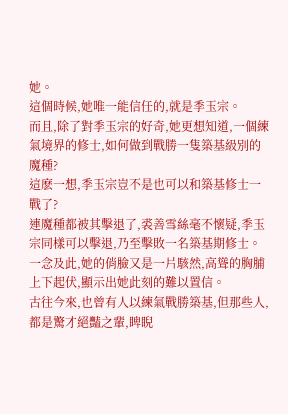她。
這個時候,她唯一能信任的,就是季玉宗。
而且,除了對季玉宗的好奇,她更想知道,一個練氣境界的修士,如何做到戰勝一隻築基級別的魔種?
這麽一想,季玉宗豈不是也可以和築基修士一戰了?
連魔種都被其擊退了,裘善雪絲毫不懷疑,季玉宗同樣可以擊退,乃至擊敗一名築基期修士。
一念及此,她的俏臉又是一片駭然,高聳的胸脯上下起伏,顯示出她此刻的難以置信。
古往今來,也曾有人以練氣戰勝築基,但那些人,都是驚才絕豔之輩,睥睨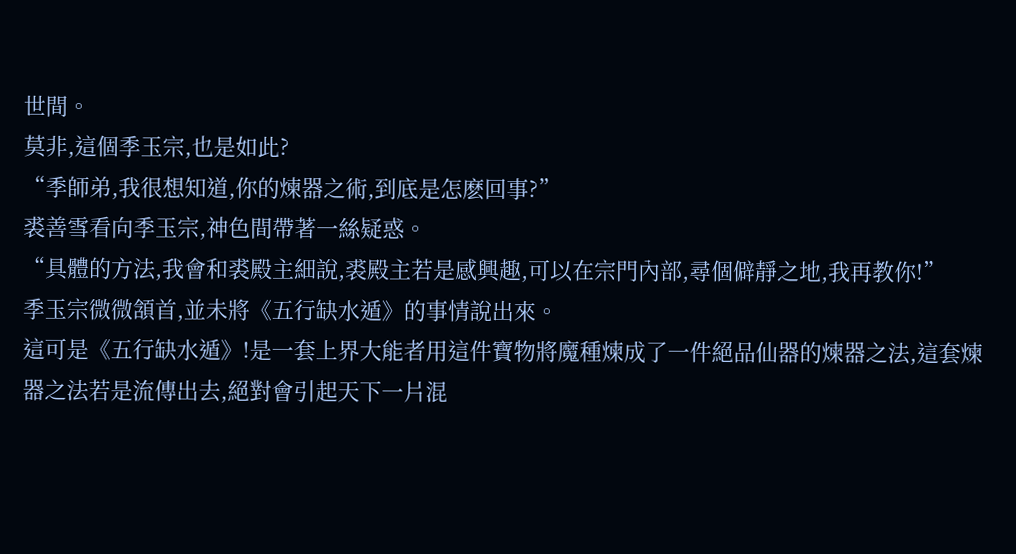世間。
莫非,這個季玉宗,也是如此?
“季師弟,我很想知道,你的煉器之術,到底是怎麽回事?”
裘善雪看向季玉宗,神色間帶著一絲疑惑。
“具體的方法,我會和裘殿主細說,裘殿主若是感興趣,可以在宗門內部,尋個僻靜之地,我再教你!”
季玉宗微微頷首,並未將《五行缺水遁》的事情說出來。
這可是《五行缺水遁》!是一套上界大能者用這件寶物將魔種煉成了一件絕品仙器的煉器之法,這套煉器之法若是流傳出去,絕對會引起天下一片混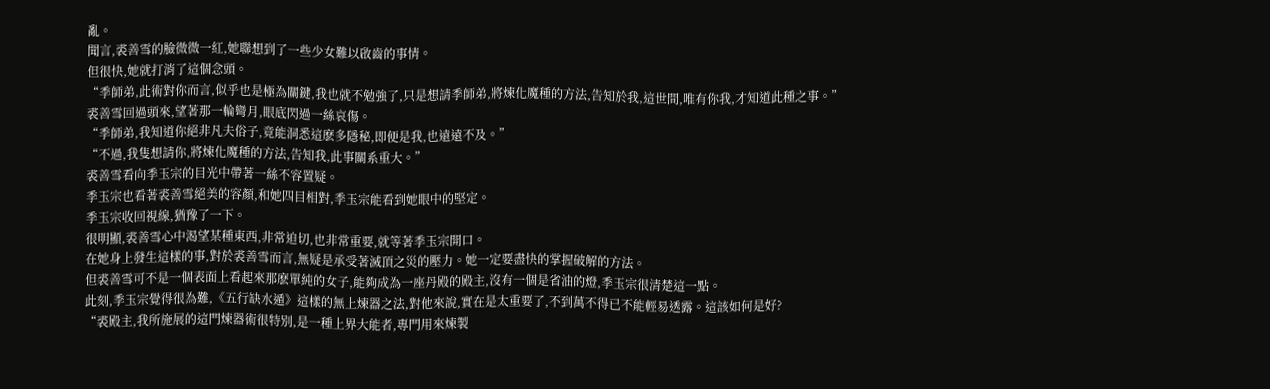亂。
聞言,裘善雪的臉微微一紅,她聯想到了一些少女難以啟齒的事情。
但很快,她就打消了這個念頭。
“季師弟,此術對你而言,似乎也是極為關鍵,我也就不勉強了,只是想請季師弟,將煉化魔種的方法,告知於我,這世間,唯有你我,才知道此種之事。”
裘善雪回過頭來,望著那一輪彎月,眼底閃過一絲哀傷。
“季師弟,我知道你絕非凡夫俗子,竟能洞悉這麽多隱秘,即便是我,也遠遠不及。”
“不過,我隻想請你,將煉化魔種的方法,告知我,此事關系重大。”
裘善雪看向季玉宗的目光中帶著一絲不容置疑。
季玉宗也看著裘善雪絕美的容顏,和她四目相對,季玉宗能看到她眼中的堅定。
季玉宗收回視線,猶豫了一下。
很明顯,裘善雪心中渴望某種東西,非常迫切,也非常重要,就等著季玉宗開口。
在她身上發生這樣的事,對於裘善雪而言,無疑是承受著滅頂之災的壓力。她一定要盡快的掌握破解的方法。
但裘善雪可不是一個表面上看起來那麽單純的女子,能夠成為一座丹殿的殿主,沒有一個是省油的燈,季玉宗很清楚這一點。
此刻,季玉宗覺得很為難,《五行缺水遁》這樣的無上煉器之法,對他來說,實在是太重要了,不到萬不得已不能輕易透露。這該如何是好?
“裘殿主,我所施展的這門煉器術很特別,是一種上界大能者,專門用來煉製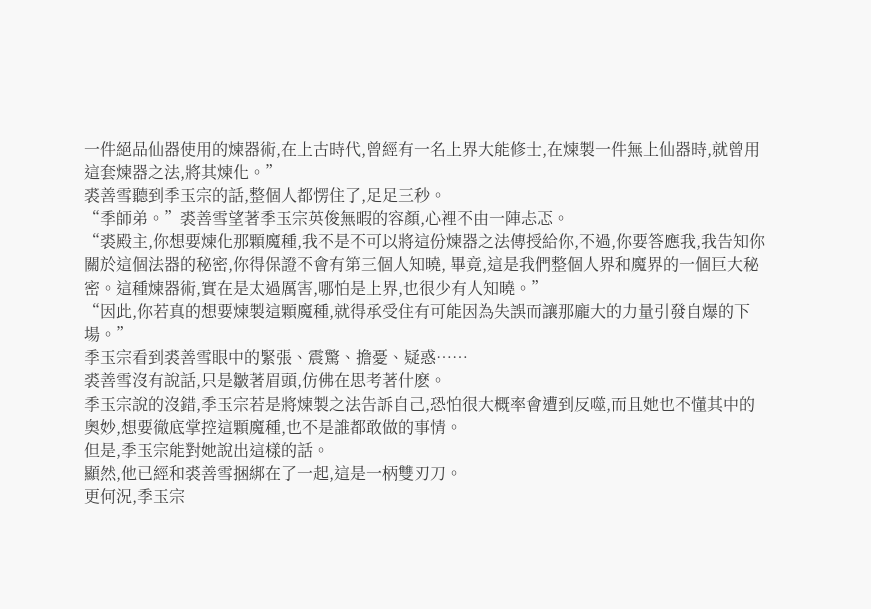一件絕品仙器使用的煉器術,在上古時代,曾經有一名上界大能修士,在煉製一件無上仙器時,就曾用這套煉器之法,將其煉化。”
裘善雪聽到季玉宗的話,整個人都愣住了,足足三秒。
“季師弟。”裘善雪望著季玉宗英俊無暇的容顏,心裡不由一陣忐忑。
“裘殿主,你想要煉化那顆魔種,我不是不可以將這份煉器之法傳授給你,不過,你要答應我,我告知你關於這個法器的秘密,你得保證不會有第三個人知曉, 畢竟,這是我們整個人界和魔界的一個巨大秘密。這種煉器術,實在是太過厲害,哪怕是上界,也很少有人知曉。”
“因此,你若真的想要煉製這顆魔種,就得承受住有可能因為失誤而讓那龐大的力量引發自爆的下場。”
季玉宗看到裘善雪眼中的緊張、震驚、擔憂、疑惑……
裘善雪沒有說話,只是皺著眉頭,仿佛在思考著什麽。
季玉宗說的沒錯,季玉宗若是將煉製之法告訴自己,恐怕很大概率會遭到反噬,而且她也不懂其中的奧妙,想要徹底掌控這顆魔種,也不是誰都敢做的事情。
但是,季玉宗能對她說出這樣的話。
顯然,他已經和裘善雪捆綁在了一起,這是一柄雙刃刀。
更何況,季玉宗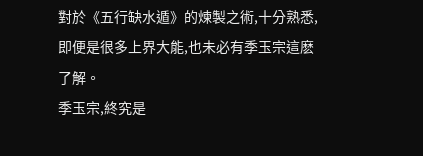對於《五行缺水遁》的煉製之術,十分熟悉,即便是很多上界大能,也未必有季玉宗這麽了解。
季玉宗,終究是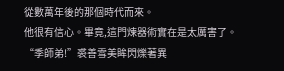從數萬年後的那個時代而來。
他很有信心。畢竟,這門煉器術實在是太厲害了。
“季師弟!”裘善雪美眸閃爍著異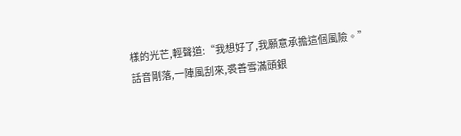樣的光芒,輕聲道:“我想好了,我願意承擔這個風險。”
話音剛落,一陣風刮來,裘善雪滿頭銀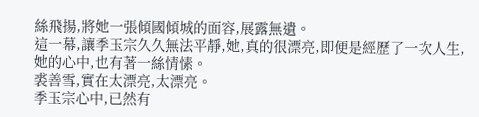絲飛揚,將她一張傾國傾城的面容,展露無遺。
這一幕,讓季玉宗久久無法平靜,她,真的很漂亮,即便是經歷了一次人生,她的心中,也有著一絲情愫。
裘善雪,實在太漂亮,太漂亮。
季玉宗心中,已然有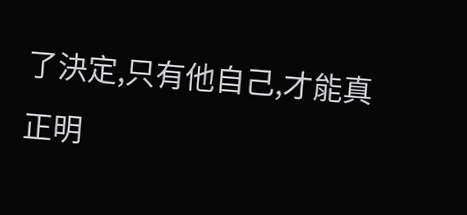了決定,只有他自己,才能真正明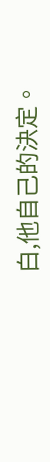白,他自己的決定。